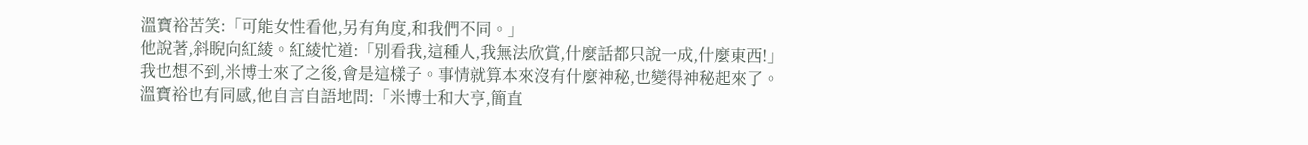溫寶裕苦笑:「可能女性看他,另有角度,和我們不同。」
他說著,斜睨向紅綾。紅綾忙道:「別看我,這種人,我無法欣賞,什麼話都只說一成,什麼東西!」
我也想不到,米博士來了之後,會是這樣子。事情就算本來沒有什麼神秘,也變得神秘起來了。
溫寶裕也有同感,他自言自語地問:「米博士和大亨,簡直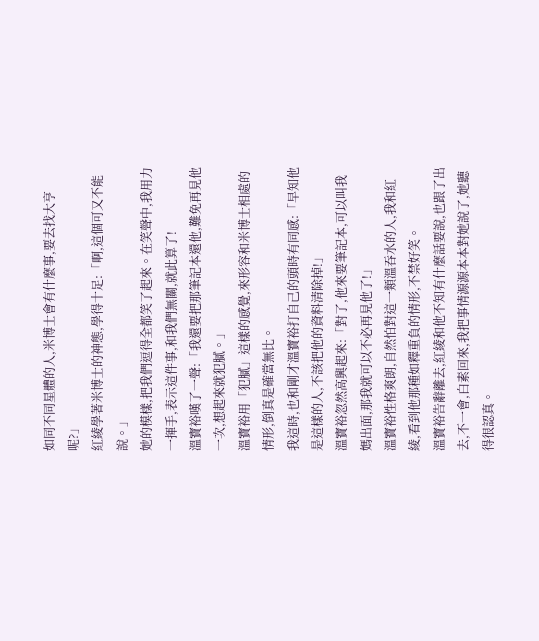如同不同星體的人,米博士會有什麼事,要去找大亨呢?」
紅綾學著米博士的神態,學得十足:「啊,這個可又不能說。」
她的模樣,把我們逗得全都笑了起來。在笑聲中,我用力一揮手,表示這件事,和我們無關,就此算了!
溫寶裕嘆了一聲:「我還要把那筆記本還他,難免再見他一次,想起來就犯膩。」
溫寶裕用「犯膩」這樣的感覺,來形容和米博士相處的情形,倒真是確當無比。
我這時,也和剛才溫寶裕打自己的頭時有同感:「早知他是這樣的人,不該把他的資料清除掉!」
溫寶裕忽然高興起來:「對了,他來要筆記本,可以叫我媽出面,那我就可以不必再見他了!」
溫寶裕性格爽朗,自然怕對這一類溫吞水的人,我和紅綾,看到他那種如釋重負的情形,不禁好笑。
溫寶裕告辭離去,紅綾和他不知有什麼話要說,也跟了出去,不一會,白素回來,我把事情源源本本對她說了,她聽得很認真。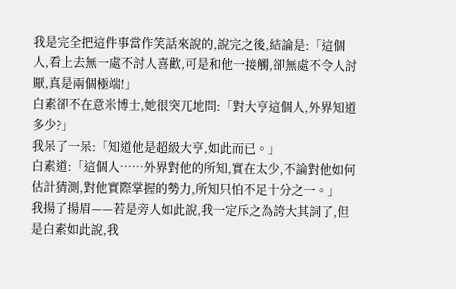我是完全把這件事當作笑話來說的,說完之後,結論是:「這個人,看上去無一處不討人喜歡,可是和他一接觸,卻無處不令人討厭,真是兩個極端!」
白素卻不在意米博士,她很突兀地問:「對大亨這個人,外界知道多少?」
我呆了一呆:「知道他是超級大亨,如此而已。」
白素道:「這個人……外界對他的所知,實在太少,不論對他如何估計猜測,對他實際掌握的勢力,所知只怕不足十分之一。」
我揚了揚眉——若是旁人如此說,我一定斥之為誇大其詞了,但是白素如此說,我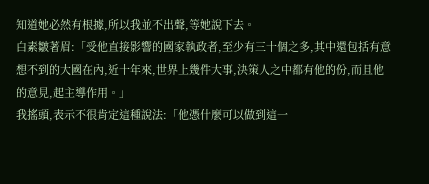知道她必然有根據,所以我並不出聲,等她說下去。
白素皺著眉:「受他直接影響的國家執政者,至少有三十個之多,其中還包括有意想不到的大國在內,近十年來,世界上幾件大事,決策人之中都有他的份,而且他的意見,起主導作用。」
我搖頭,表示不很肯定這種說法:「他憑什麼可以做到這一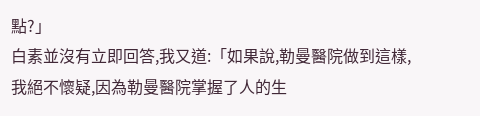點?」
白素並沒有立即回答,我又道:「如果說,勒曼醫院做到這樣,我絕不懷疑,因為勒曼醫院掌握了人的生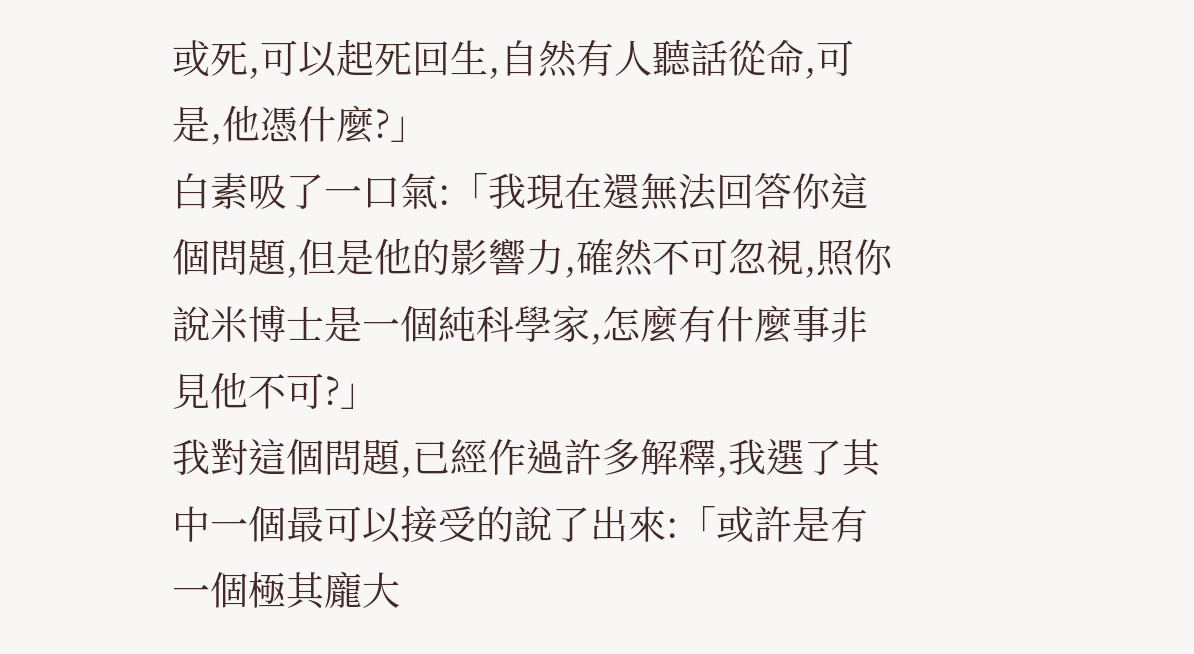或死,可以起死回生,自然有人聽話從命,可是,他憑什麼?」
白素吸了一口氣:「我現在還無法回答你這個問題,但是他的影響力,確然不可忽視,照你說米博士是一個純科學家,怎麼有什麼事非見他不可?」
我對這個問題,已經作過許多解釋,我選了其中一個最可以接受的說了出來:「或許是有一個極其龐大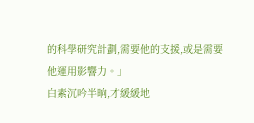的科學研究計劃,需要他的支援,或是需要他運用影響力。」
白素沉吟半晌,才緩緩地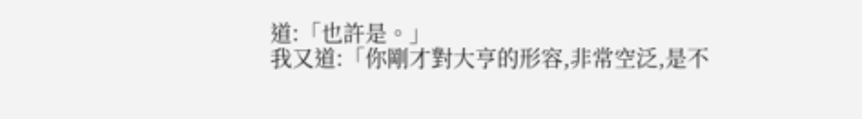道:「也許是。」
我又道:「你剛才對大亨的形容,非常空泛,是不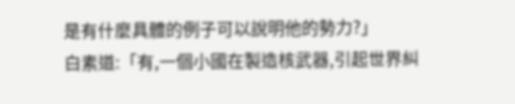是有什麼具體的例子可以說明他的勢力?」
白素道:「有,一個小國在製造核武器,引起世界糾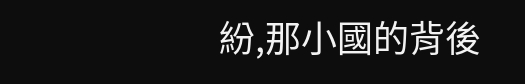紛,那小國的背後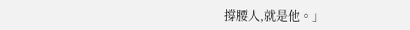撐腰人,就是他。」